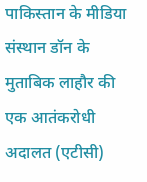पाकिस्तान के मीडिया संस्थान डॉन के मुताबिक लाहौर की एक आतंकरोधी अदालत (एटीसी)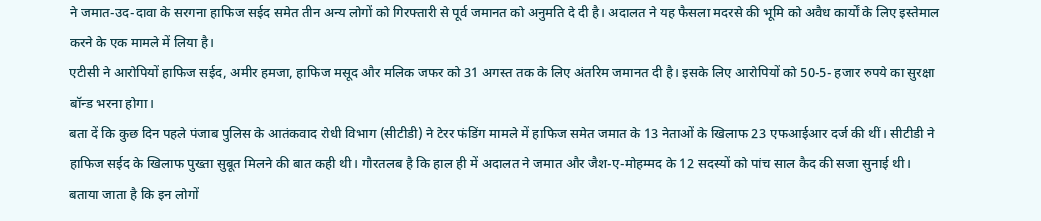ने जमात-उद-दावा के सरगना हाफिज सईद समेत तीन अन्य लोगों को गिरफ्तारी से पूर्व जमानत को अनुमति दे दी है। अदालत ने यह फैसला मदरसे की भूमि को अवैध कार्यों के लिए इस्तेमाल करने के एक मामले में लिया है।
एटीसी ने आरोपियों हाफिज सईद, अमीर हमजा, हाफिज मसूद और मलिक जफर को 31 अगस्त तक के लिए अंतरिम जमानत दी है। इसके लिए आरोपियों को 50-5- हजार रुपये का सुरक्षा बॉन्ड भरना होगा।
बता दें कि कुछ दिन पहले पंजाब पुलिस के आतंकवाद रोधी विभाग (सीटीडी) ने टेरर फंडिंग मामले में हाफिज समेत जमात के 13 नेताओं के खिलाफ 23 एफआईआर दर्ज की थीं। सीटीडी ने हाफिज सईद के खिलाफ पुख्ता सुबूत मिलने की बात कही थी। गौरतलब है कि हाल ही में अदालत ने जमात और जैश-ए-मोहम्मद के 12 सदस्यों को पांच साल कैद की सजा सुनाई थी।
बताया जाता है कि इन लोगों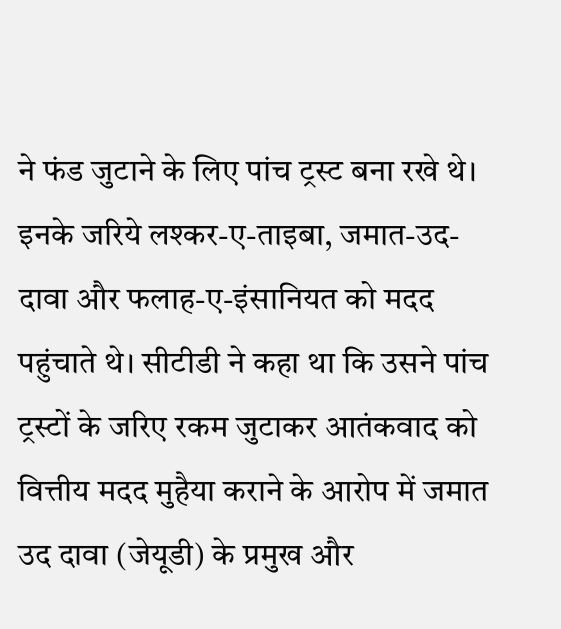ने फंड जुटाने के लिए पांच ट्रस्ट बना रखे थे। इनके जरिये लश्कर-ए-ताइबा, जमात-उद-दावा और फलाह-ए-इंसानियत को मदद पहुंचाते थे। सीटीडी ने कहा था कि उसने पांच ट्रस्टों के जरिए रकम जुटाकर आतंकवाद को वित्तीय मदद मुहैया कराने के आरोप में जमात उद दावा (जेयूडी) के प्रमुख और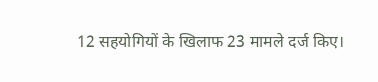12 सहयोगियों के खिलाफ 23 मामले दर्ज किए।